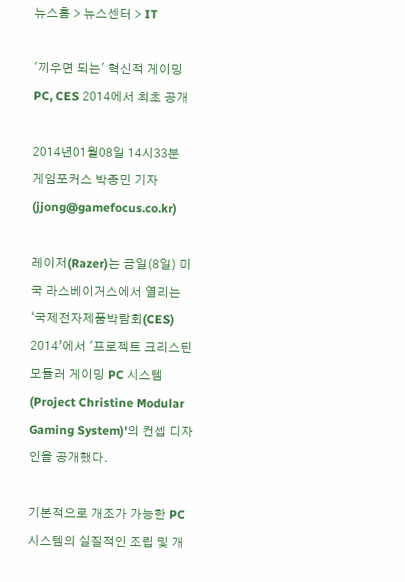뉴스홈 > 뉴스센터 > IT

'끼우면 되는' 혁신적 게이밍 PC, CES 2014에서 최초 공개

2014년01월08일 14시33분
게임포커스 박종민 기자 (jjong@gamefocus.co.kr)

레이저(Razer)는 금일(8일) 미국 라스베이거스에서 열리는 ‘국제전자제품박람회(CES) 2014’에서 '프로젝트 크리스틴 모듈러 게이밍 PC 시스템(Project Christine Modular Gaming System)'의 컨셉 디자인을 공개했다.

기본적으로 개조가 가능한 PC 시스템의 실질적인 조립 및 개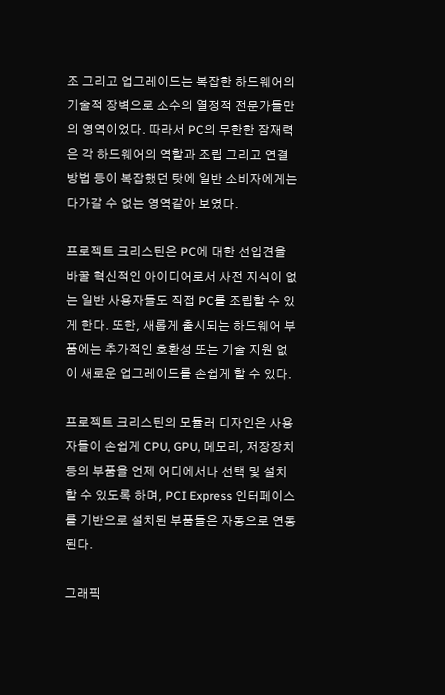조 그리고 업그레이드는 복잡한 하드웨어의 기술적 장벽으로 소수의 열정적 전문가들만의 영역이었다. 따라서 PC의 무한한 잠재력은 각 하드웨어의 역할과 조립 그리고 연결 방법 등이 복잡했던 탓에 일반 소비자에게는 다가갈 수 없는 영역같아 보였다.

프로젝트 크리스틴은 PC에 대한 선입견을 바꿀 혁신적인 아이디어로서 사전 지식이 없는 일반 사용자들도 직접 PC를 조립할 수 있게 한다. 또한, 새롭게 출시되는 하드웨어 부품에는 추가적인 호환성 또는 기술 지원 없이 새로운 업그레이드를 손쉽게 할 수 있다.

프로젝트 크리스틴의 모듈러 디자인은 사용자들이 손쉽게 CPU, GPU, 메모리, 저장장치 등의 부품을 언제 어디에서나 선택 및 설치할 수 있도록 하며, PCI Express 인터페이스를 기반으로 설치된 부품들은 자동으로 연동된다.

그래픽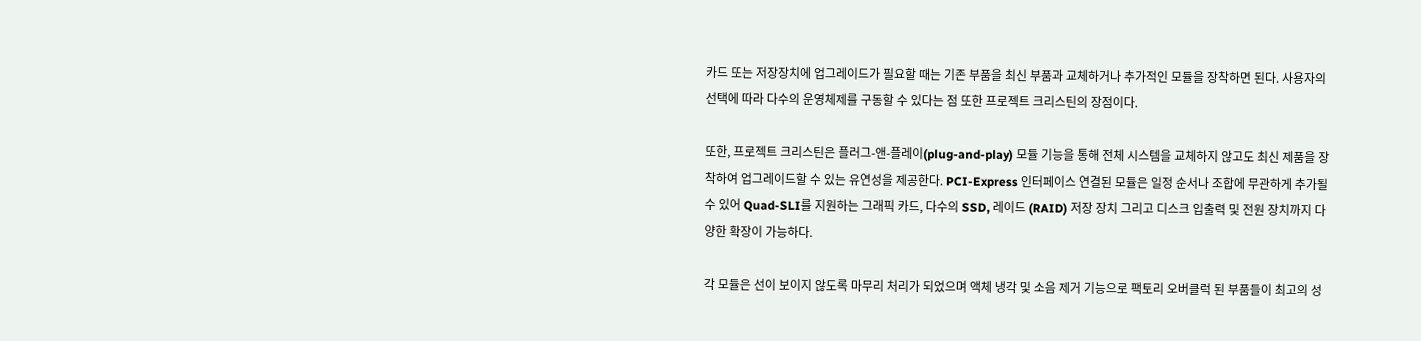카드 또는 저장장치에 업그레이드가 필요할 때는 기존 부품을 최신 부품과 교체하거나 추가적인 모듈을 장착하면 된다. 사용자의 선택에 따라 다수의 운영체제를 구동할 수 있다는 점 또한 프로젝트 크리스틴의 장점이다.

또한, 프로젝트 크리스틴은 플러그-앤-플레이(plug-and-play) 모듈 기능을 통해 전체 시스템을 교체하지 않고도 최신 제품을 장착하여 업그레이드할 수 있는 유연성을 제공한다. PCI-Express 인터페이스 연결된 모듈은 일정 순서나 조합에 무관하게 추가될 수 있어 Quad-SLI를 지원하는 그래픽 카드, 다수의 SSD, 레이드 (RAID) 저장 장치 그리고 디스크 입출력 및 전원 장치까지 다양한 확장이 가능하다.

각 모듈은 선이 보이지 않도록 마무리 처리가 되었으며 액체 냉각 및 소음 제거 기능으로 팩토리 오버클럭 된 부품들이 최고의 성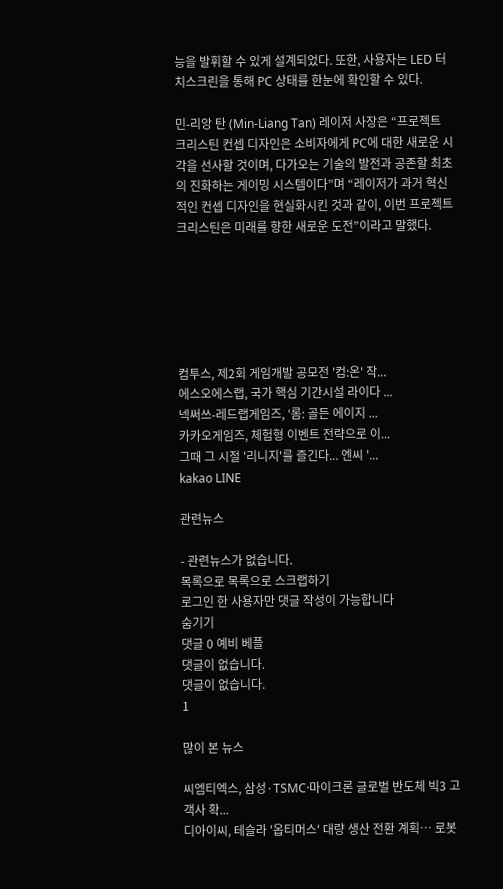능을 발휘할 수 있게 설계되었다. 또한, 사용자는 LED 터치스크린을 통해 PC 상태를 한눈에 확인할 수 있다.

민-리앙 탄 (Min-Liang Tan) 레이저 사장은 “프로젝트 크리스틴 컨셉 디자인은 소비자에게 PC에 대한 새로운 시각을 선사할 것이며, 다가오는 기술의 발전과 공존할 최초의 진화하는 게이밍 시스템이다”며 “레이저가 과거 혁신적인 컨셉 디자인을 현실화시킨 것과 같이, 이번 프로젝트 크리스틴은 미래를 향한 새로운 도전”이라고 말했다.






컴투스, 제2회 게임개발 공모전 '컴:온' 작...
에스오에스랩, 국가 핵심 기간시설 라이다 ...
넥써쓰-레드랩게임즈, ‘롬: 골든 에이지 ...
카카오게임즈, 체험형 이벤트 전략으로 이...
그때 그 시절 '리니지'를 즐긴다... 엔씨 '...
kakao LINE

관련뉴스

- 관련뉴스가 없습니다.
목록으로 목록으로 스크랩하기
로그인 한 사용자만 댓글 작성이 가능합니다
숨기기
댓글 0 예비 베플
댓글이 없습니다.
댓글이 없습니다.
1

많이 본 뉴스

씨엠티엑스, 삼성·TSMC·마이크론 글로벌 반도체 빅3 고객사 확...
디아이씨, 테슬라 '옵티머스' 대량 생산 전환 계획… 로봇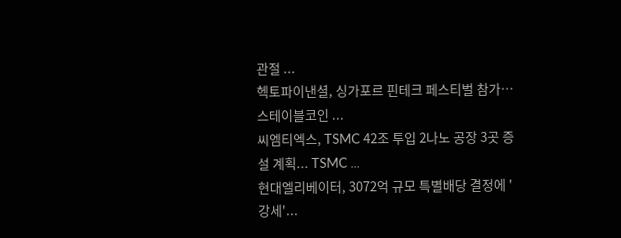관절 ...
헥토파이낸셜, 싱가포르 핀테크 페스티벌 참가… 스테이블코인 ...
씨엠티엑스, TSMC 42조 투입 2나노 공장 3곳 증설 계획... TSMC ...
현대엘리베이터, 3072억 규모 특별배당 결정에 '강세'...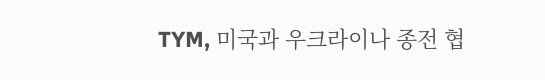TYM, 미국과 우크라이나 종전 협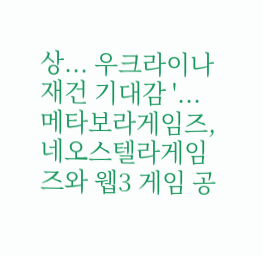상... 우크라이나 재건 기대감 '...
메타보라게임즈, 네오스텔라게임즈와 웹3 게임 공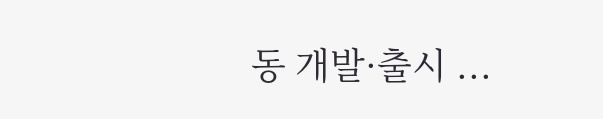동 개발·출시 ...